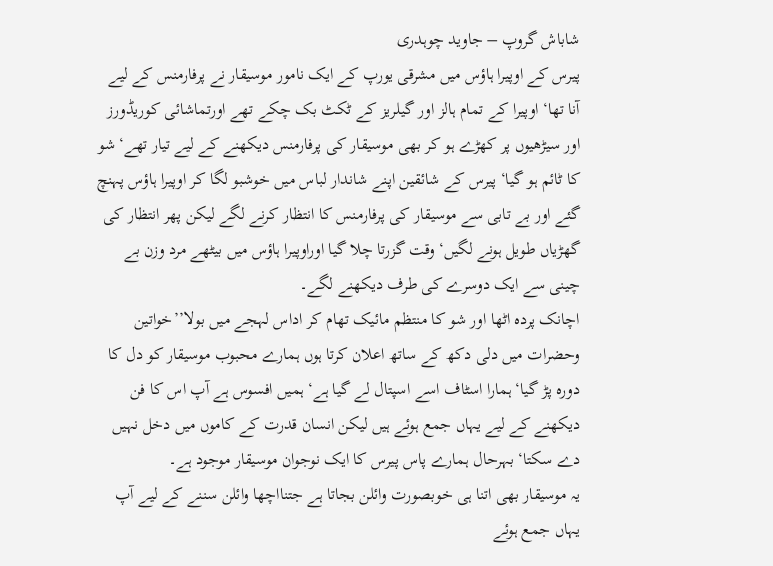شاباش گروپ – جاوید چوہدری
پیرس کے اوپیرا ہاؤس میں مشرقی یورپ کے ایک نامور موسیقار نے پرفارمنس کے لیے آنا تھا‘ اوپیرا کے تمام ہالز اور گیلریز کے ٹکٹ بک چکے تھے اورتماشائی کوریڈورز اور سیڑھیوں پر کھڑے ہو کر بھی موسیقار کی پرفارمنس دیکھنے کے لیے تیار تھے‘ شو کا ٹائم ہو گیا‘ پیرس کے شائقین اپنے شاندار لباس میں خوشبو لگا کر اوپیرا ہاؤس پہنچ گئے اور بے تابی سے موسیقار کی پرفارمنس کا انتظار کرنے لگے لیکن پھر انتظار کی گھڑیاں طویل ہونے لگیں‘ وقت گزرتا چلا گیا اوراوپیرا ہاؤس میں بیٹھے مرد وزن بے چینی سے ایک دوسرے کی طرف دیکھنے لگے۔
اچانک پردہ اٹھا اور شو کا منتظم مائیک تھام کر اداس لہجے میں بولا’’خواتین وحضرات میں دلی دکھ کے ساتھ اعلان کرتا ہوں ہمارے محبوب موسیقار کو دل کا دورہ پڑ گیا‘ ہمارا اسٹاف اسے اسپتال لے گیا ہے‘ ہمیں افسوس ہے آپ اس کا فن دیکھنے کے لیے یہاں جمع ہوئے ہیں لیکن انسان قدرت کے کاموں میں دخل نہیں دے سکتا‘ بہرحال ہمارے پاس پیرس کا ایک نوجوان موسیقار موجود ہے۔
یہ موسیقار بھی اتنا ہی خوبصورت وائلن بجاتا ہے جتنااچھا وائلن سننے کے لیے آپ یہاں جمع ہوئے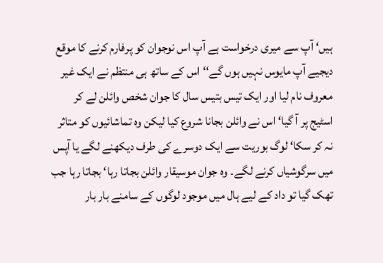ہیں‘ آپ سے میری درخواست ہے آپ اس نوجوان کو پرفارم کرنے کا موقع دیجیے آپ مایوس نہیں ہوں گے‘‘ اس کے ساتھ ہی منتظم نے ایک غیر معروف نام لیا اور ایک تیس بتیس سال کا جوان شخص وائلن لے کر اسٹیج پر آ گیا‘ اس نے وائلن بجانا شروع کیا لیکن وہ تماشائیوں کو متاثر نہ کر سکا‘ لوگ بوریت سے ایک دوسرے کی طرف دیکھنے لگے یا آپس میں سرگوشیاں کرنے لگے۔ وہ جوان موسیقار وائلن بجاتا رہا‘ بجاتا رہا جب تھک گیا تو داد کے لیے ہال میں موجود لوگوں کے سامنے بار بار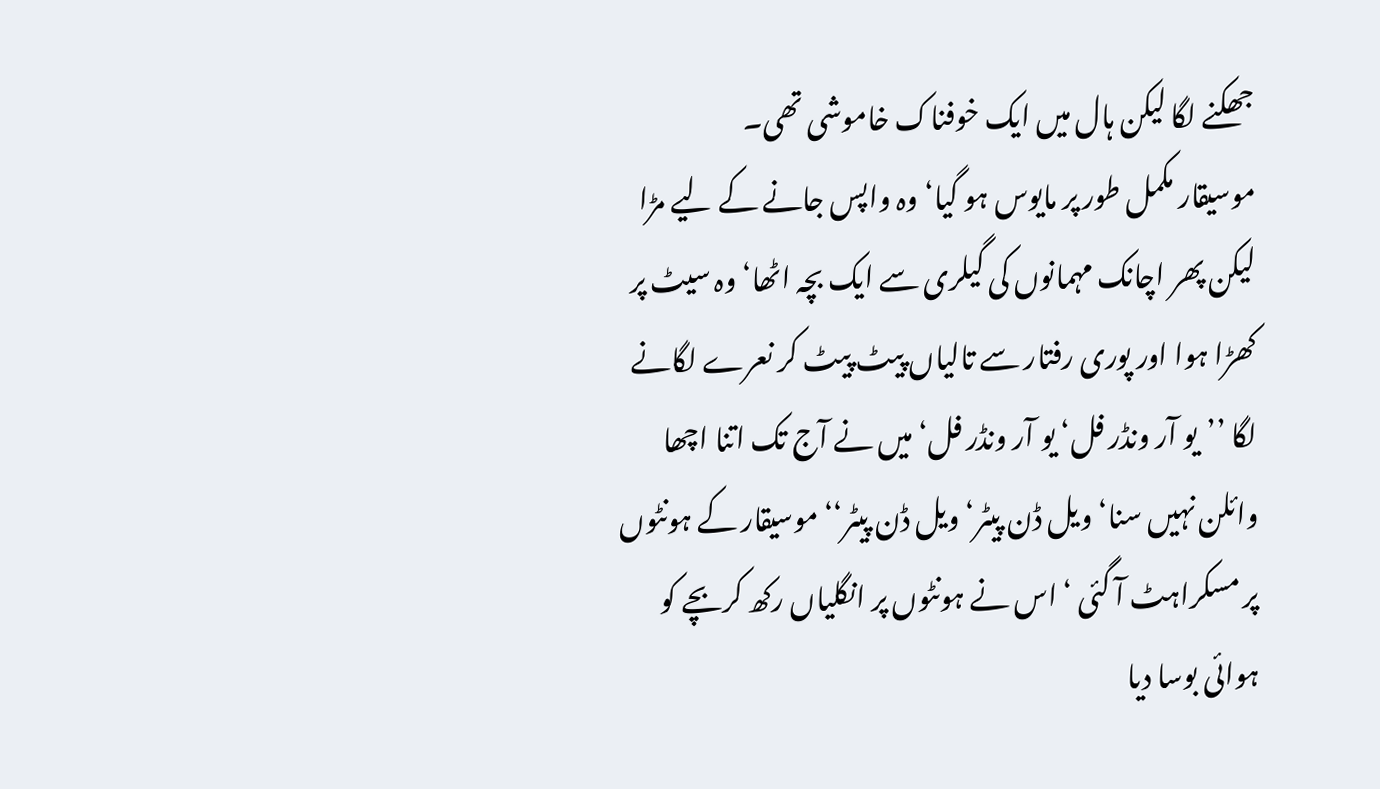جھکنے لگا لیکن ہال میں ایک خوفناک خاموشی تھی۔
موسیقار مکمل طور پر مایوس ہو گیا‘ وہ واپس جانے کے لیے مڑا لیکن پھر اچانک مہمانوں کی گیلری سے ایک بچہ اٹھا‘ وہ سیٹ پر کھڑا ہوا اور پوری رفتار سے تالیاں پیٹ پیٹ کر نعرے لگانے لگا ’’یو آر ونڈر فل‘ یو آر ونڈر فل‘ میں نے آج تک اتنا اچھا وائلن نہیں سنا‘ ویل ڈن پیٹر‘ ویل ڈن پیٹر‘‘ موسیقار کے ہونٹوں پر مسکراہٹ آ گئی ‘ اس نے ہونٹوں پر انگلیاں رکھ کربچے کو ہوائی بوسا دیا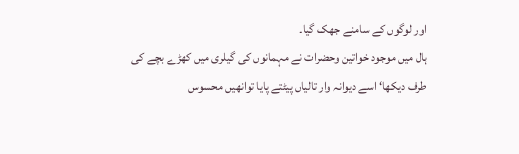اور لوگوں کے سامنے جھک گیا۔
ہال میں موجود خواتین وحضرات نے مہمانوں کی گیلری میں کھڑے بچے کی طرف دیکھا‘ اسے دیوانہ وار تالیاں پیٹتے پایا توانھیں محسوس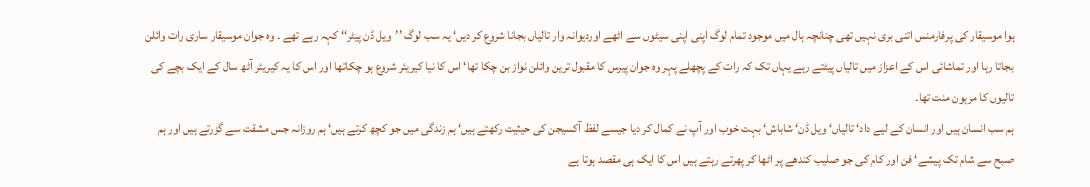ہوا موسیقار کی پرفارمنس اتنی بری نہیں تھی چنانچہ ہال میں موجود تمام لوگ اپنی اپنی سیٹوں سے اٹھے اوردیوانہ وار تالیاں بجانا شروع کر دیں‘ یہ سب لوگ ’’ویل ڈن پیٹر‘‘ کہہ رہے تھے ۔ وہ جوان موسیقار ساری رات وائلن بجاتا رہا اور تماشائی اس کے اعزاز میں تالیاں پیٹتے رہے یہاں تک کہ رات کے پچھلے پہر وہ جوان پیرس کا مقبول ترین وائلن نواز بن چکا تھا‘ اس کا نیا کیریئر شروع ہو چکاتھا اور اس کا یہ کیریئر آٹھ سال کے ایک بچے کی تالیوں کا مرہون منت تھا۔
ہم سب انسان ہیں اور انسان کے لیے داد‘ تالیاں‘ ویل ڈن‘ شاباش‘ بہت خوب اور آپ نے کمال کر دیا جیسے لفظ آکسیجن کی حیثیت رکھتے ہیں‘ ہم زندگی میں جو کچھ کرتے ہیں‘ ہم روزانہ جس مشقت سے گزرتے ہیں اور ہم صبح سے شام تک پیشے‘ فن اور کام کی جو صلیب کندھے پر اٹھا کر پھرتے رہتے ہیں اس کا ایک ہی مقصد ہوتا ہے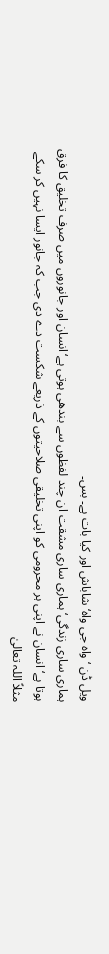ویل ڈن ‘ واہ جی واہ‘ شاباش اور کیا بات ہے۔ بس۔
ہماری ساری زندگی‘ ہماری ساری مشقت ان چند لفظوں سے بندھی ہوتی ہے‘انسان اور جانوروں میں صرف تخلیق کا فرق ہوتا ہے‘ انسان نے اپنی ہر محرومی کو اپنی تخلیقی صلاحیتوں کے ذریعے شکست دے دی جب کہ جانور ایسا نہیں کر سکے مثلاً اللہ تعالیٰ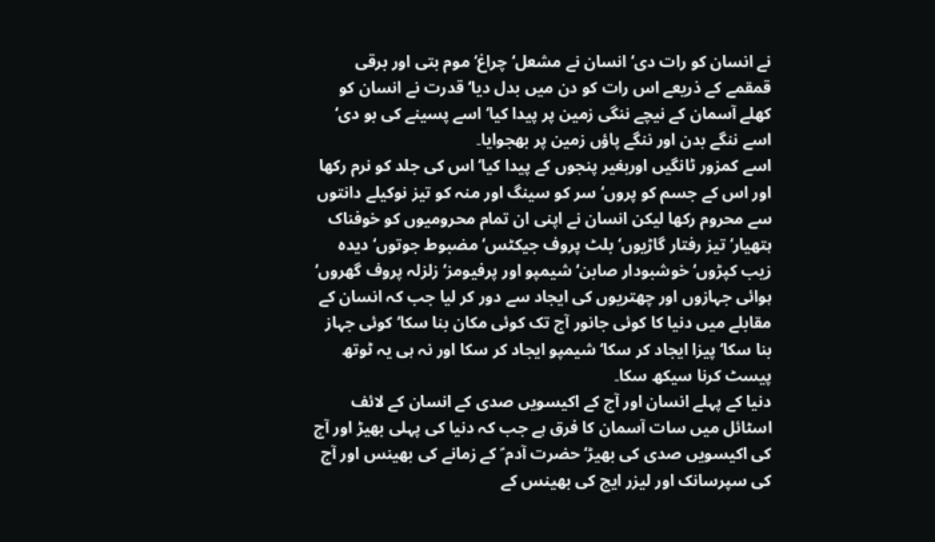نے انسان کو رات دی‘ انسان نے مشعل‘ چراغ‘ موم بتی اور برقی قمقمے کے ذریعے اس رات کو دن میں بدل دیا‘ قدرت نے انسان کو کھلے آسمان کے نیچے ننگی زمین پر پیدا کیا‘ اسے پسینے کی بو دی‘ اسے ننگے بدن اور ننگے پاؤں زمین پر بھجوایا۔
اسے کمزور ٹانگیں اوربغیر پنجوں کے پیدا کیا‘ اس کی جلد کو نرم رکھا اور اس کے جسم کو پروں‘ سر کو سینگ اور منہ کو تیز نوکیلے دانتوں سے محروم رکھا لیکن انسان نے اپنی ان تمام محرومیوں کو خوفناک ہتھیار‘ تیز رفتار گاڑیوں‘ بلٹ پروف جیکٹس‘ مضبوط جوتوں‘ دیدہ زیب کپڑوں‘ خوشبودار صابن‘ شیمپو اور پرفیومز‘زلزلہ پروف گھروں‘ ہوائی جہازوں اور چھتریوں کی ایجاد سے دور کر لیا جب کہ انسان کے مقابلے میں دنیا کا کوئی جانور آج تک کوئی مکان بنا سکا‘ کوئی جہاز بنا سکا‘ پیزا ایجاد کر سکا‘ شیمپو ایجاد کر سکا اور نہ ہی یہ ٹوتھ پیسٹ کرنا سیکھ سکا۔
دنیا کے پہلے انسان اور آج کے اکیسویں صدی کے انسان کے لائف اسٹائل میں سات آسمان کا فرق ہے جب کہ دنیا کی پہلی بھیڑ اور آج کی اکیسویں صدی کی بھیڑ‘ حضرت آدم ؑ کے زمانے کی بھینس اور آج کی سپرسانک اور لیزر ایج کی بھینس کے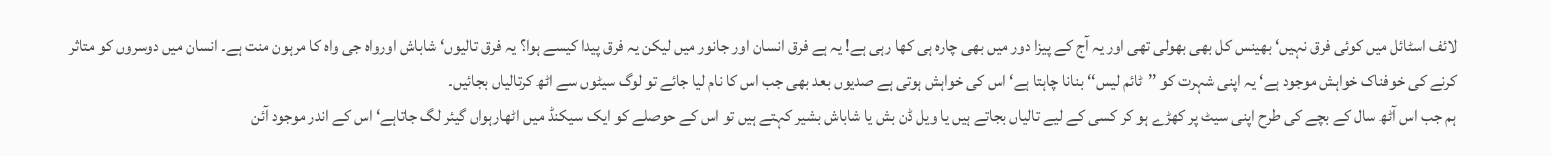لائف اسٹائل میں کوئی فرق نہیں‘ بھینس کل بھی بھولی تھی اور یہ آج کے پیزا دور میں بھی چارہ ہی کھا رہی ہے! یہ ہے فرق انسان اور جانور میں لیکن یہ فرق پیدا کیسے ہوا؟ یہ فرق تالیوں‘ شاباش اورواہ جی واہ کا مرہون منت ہے۔ انسان میں دوسروں کو متاثر کرنے کی خوفناک خواہش موجود ہے‘ یہ اپنی شہرت کو ’’ٹائم لیس‘‘ بنانا چاہتا ہے‘ اس کی خواہش ہوتی ہے صدیوں بعد بھی جب اس کا نام لیا جائے تو لوگ سیٹوں سے اٹھ کرتالیاں بجائیں۔
ہم جب اس آٹھ سال کے بچے کی طرح اپنی سیٹ پر کھڑے ہو کر کسی کے لیے تالیاں بجاتے ہیں یا ویل ڈن بش یا شاباش بشیر کہتے ہیں تو اس کے حوصلے کو ایک سیکنڈ میں اٹھارہواں گیئر لگ جاتاہے‘ اس کے اندر موجود آئن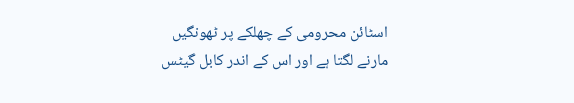اسٹائن محرومی کے چھلکے پر ٹھونگیں مارنے لگتا ہے اور اس کے اندر کابل گیٹس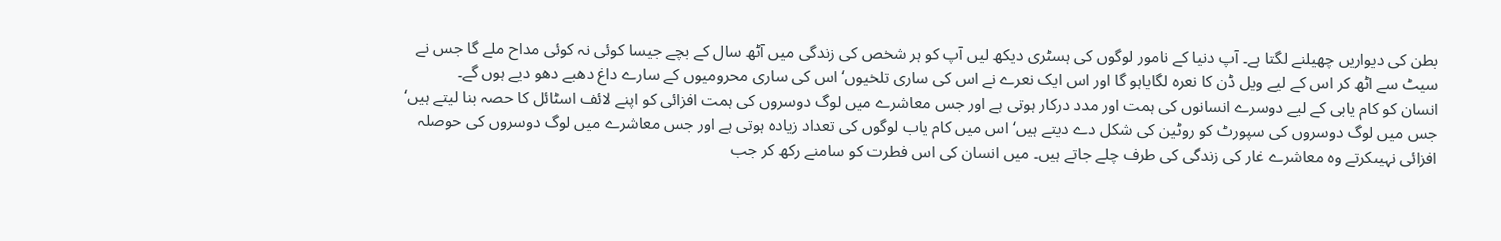بطن کی دیواریں چھیلنے لگتا ہے۔ آپ دنیا کے نامور لوگوں کی ہسٹری دیکھ لیں آپ کو ہر شخص کی زندگی میں آٹھ سال کے بچے جیسا کوئی نہ کوئی مداح ملے گا جس نے سیٹ سے اٹھ کر اس کے لیے ویل ڈن کا نعرہ لگایاہو گا اور اس ایک نعرے نے اس کی ساری تلخیوں‘ اس کی ساری محرومیوں کے سارے داغ دھبے دھو دیے ہوں گے۔
انسان کو کام یابی کے لیے دوسرے انسانوں کی ہمت اور مدد درکار ہوتی ہے اور جس معاشرے میں لوگ دوسروں کی ہمت افزائی کو اپنے لائف اسٹائل کا حصہ بنا لیتے ہیں‘ جس میں لوگ دوسروں کی سپورٹ کو روٹین کی شکل دے دیتے ہیں‘ اس میں کام یاب لوگوں کی تعداد زیادہ ہوتی ہے اور جس معاشرے میں لوگ دوسروں کی حوصلہ افزائی نہیںکرتے وہ معاشرے غار کی زندگی کی طرف چلے جاتے ہیں۔ میں انسان کی اس فطرت کو سامنے رکھ کر جب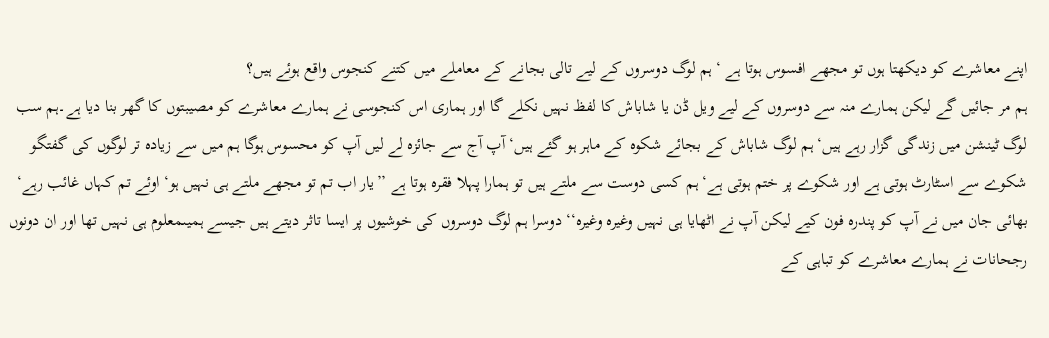اپنے معاشرے کو دیکھتا ہوں تو مجھے افسوس ہوتا ہے ‘ ہم لوگ دوسروں کے لیے تالی بجانے کے معاملے میں کتنے کنجوس واقع ہوئے ہیں؟
ہم مر جائیں گے لیکن ہمارے منہ سے دوسروں کے لیے ویل ڈن یا شاباش کا لفظ نہیں نکلے گا اور ہماری اس کنجوسی نے ہمارے معاشرے کو مصیبتوں کا گھر بنا دیا ہے۔ہم سب لوگ ٹینشن میں زندگی گزار رہے ہیں‘ ہم لوگ شاباش کے بجائے شکوہ کے ماہر ہو گئے ہیں‘ آپ آج سے جائزہ لے لیں آپ کو محسوس ہوگا ہم میں سے زیادہ تر لوگوں کی گفتگو شکوے سے اسٹارٹ ہوتی ہے اور شکوے پر ختم ہوتی ہے‘ ہم کسی دوست سے ملتے ہیں تو ہمارا پہلا فقرہ ہوتا ہے ’’یار اب تم تو مجھے ملتے ہی نہیں ہو‘ اوئے تم کہاں غائب رہے‘ بھائی جان میں نے آپ کو پندرہ فون کیے لیکن آپ نے اٹھایا ہی نہیں وغیرہ وغیرہ‘‘ دوسرا ہم لوگ دوسروں کی خوشیوں پر ایسا تاثر دیتے ہیں جیسے ہمیںمعلوم ہی نہیں تھا اور ان دونوں رجحانات نے ہمارے معاشرے کو تباہی کے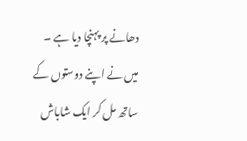دھانے پر پہنچا دیا ہے ۔
میں نے اپنے دوستوں کے ساتھ مل کر ایک شاباش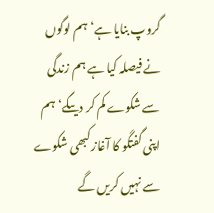گروپ بنایا ہے‘ ہم لوگوں نے فیصلہ کیا ہے ہم زندگی سے شکوے کم کر دیںگے‘ ہم اپنی گفتگو کا آغاز کبھی شکوے سے نہیں کریں گے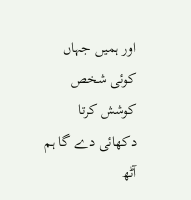اور ہمیں جہاں کوئی شخص کوشش کرتا دکھائی دے گا ہم آٹھ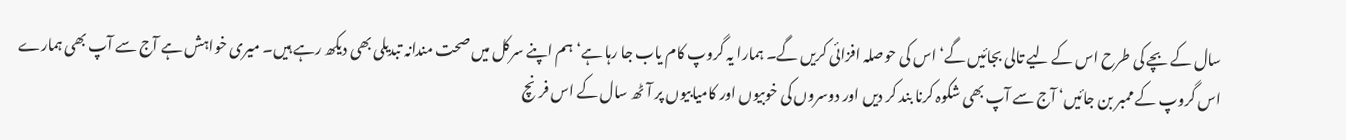سال کے بچے کی طرح اس کے لیے تالی بجائیں گے‘ اس کی حوصلہ افزائی کریں گے۔ ہمارا یہ گروپ کام یاب جا رہا ہے‘ ہم اپنے سرکل میں صحت مندانہ تبدیلی بھی دیکھ رہے ہیں۔ میری خواہش ہے آج سے آپ بھی ہمارے اس گروپ کے ممبر بن جائیں‘ آج سے آپ بھی شکوہ کرنا بند کر دیں اور دوسروں کی خوبیوں اور کامیابیوں پر آٹھ سال کے اس فرنچ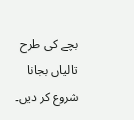بچے کی طرح تالیاں بجانا شروع کر دیں۔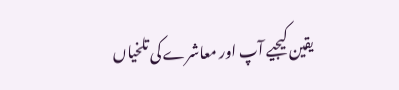یقین کیجیے آپ اور معاشرے کی تلخیاں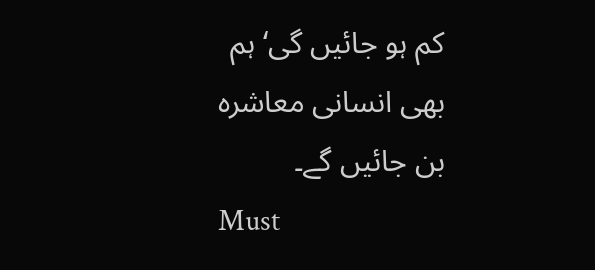کم ہو جائیں گی‘ ہم بھی انسانی معاشرہ بن جائیں گے۔
Must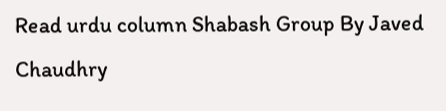Read urdu column Shabash Group By Javed Chaudhry